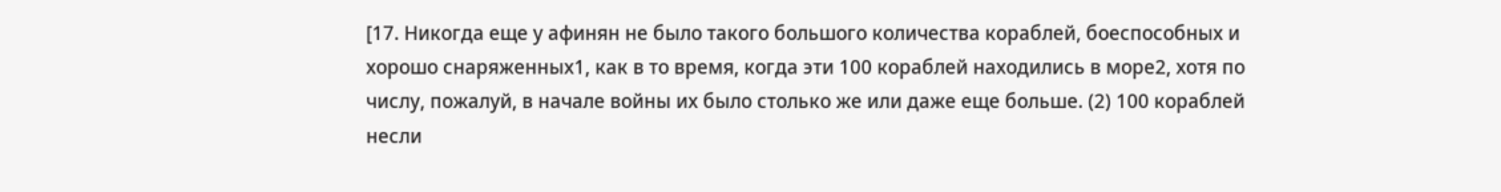[17. Никогда еще у афинян не было такого большого количества кораблей, боеспособных и хорошо снаряженных1, как в то время, когда эти 100 кораблей находились в море2, хотя по числу, пожалуй, в начале войны их было столько же или даже еще больше. (2) 100 кораблей несли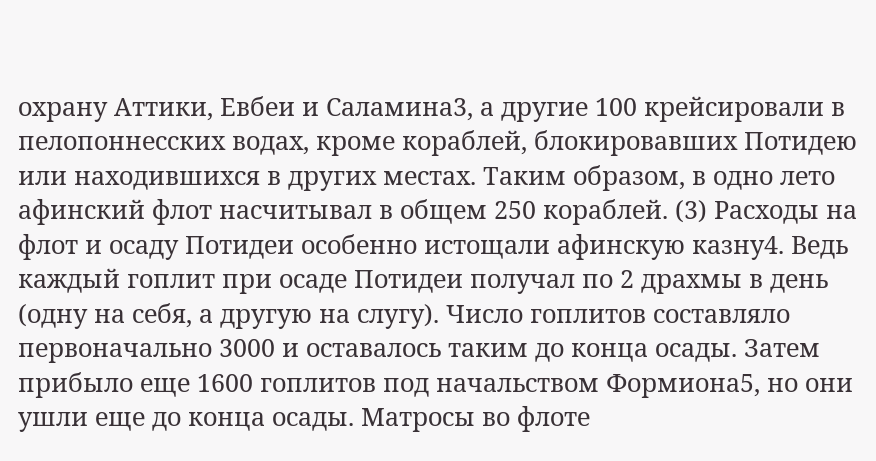охрану Аттики, Евбеи и Саламина3, а другие 100 крейсировали в пелопоннесских водах, кроме кораблей, блокировавших Потидею или находившихся в других местах. Таким образом, в одно лето афинский флот насчитывал в общем 250 кораблей. (3) Расходы на флот и осаду Потидеи особенно истощали афинскую казну4. Ведь каждый гоплит при осаде Потидеи получал по 2 драхмы в день (одну на себя, а другую на слугу). Число гоплитов составляло первоначально 3000 и оставалось таким до конца осады. Затем прибыло еще 1600 гоплитов под начальством Формиона5, но они ушли еще до конца осады. Матросы во флоте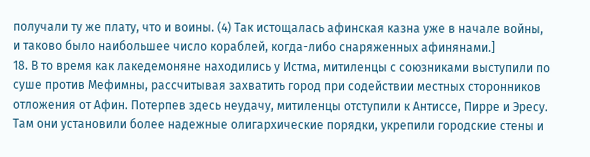получали ту же плату, что и воины. (4) Так истощалась афинская казна уже в начале войны, и таково было наибольшее число кораблей, когда-либо снаряженных афинянами.]
18. В то время как лакедемоняне находились у Истма, митиленцы с союзниками выступили по суше против Мефимны, рассчитывая захватить город при содействии местных сторонников отложения от Афин. Потерпев здесь неудачу, митиленцы отступили к Антиссе, Пирре и Эресу. Там они установили более надежные олигархические порядки, укрепили городские стены и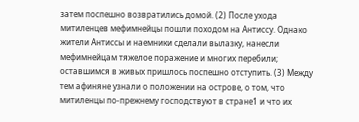затем поспешно возвратились домой. (2) После ухода митиленцев мефимнейцы пошли походом на Антиссу. Однако жители Антиссы и наемники сделали вылазку, нанесли мефимнейцам тяжелое поражение и многих перебили; оставшимся в живых пришлось поспешно отступить. (3) Между тем афиняне узнали о положении на острове, о том, что митиленцы по-прежнему господствуют в стране1 и что их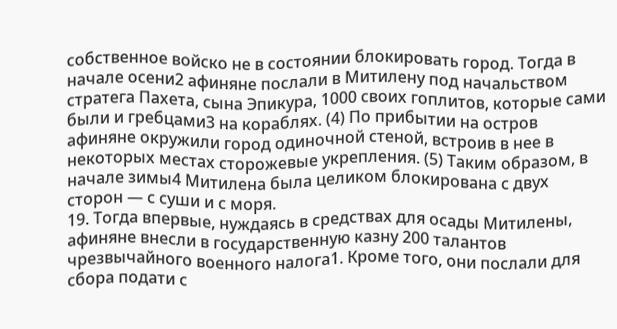собственное войско не в состоянии блокировать город. Тогда в начале осени2 афиняне послали в Митилену под начальством стратега Пахета, сына Эпикура, 1000 своих гоплитов, которые сами были и гребцами3 на кораблях. (4) По прибытии на остров афиняне окружили город одиночной стеной, встроив в нее в некоторых местах сторожевые укрепления. (5) Таким образом, в начале зимы4 Митилена была целиком блокирована с двух сторон — с суши и с моря.
19. Тогда впервые, нуждаясь в средствах для осады Митилены, афиняне внесли в государственную казну 200 талантов чрезвычайного военного налога1. Кроме того, они послали для сбора подати с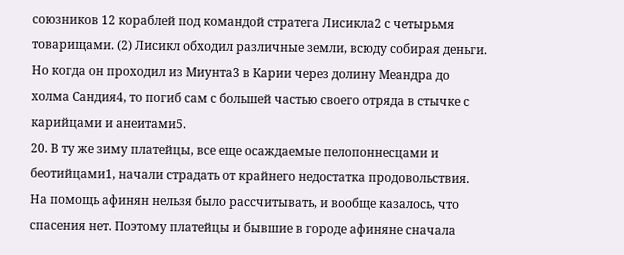союзников 12 кораблей под командой стратега Лисикла2 с четырьмя товарищами. (2) Лисикл обходил различные земли, всюду собирая деньги. Но когда он проходил из Миунта3 в Карии через долину Меандра до холма Сандия4, то погиб сам с большей частью своего отряда в стычке с карийцами и анеитами5.
20. В ту же зиму платейцы, все еще осаждаемые пелопоннесцами и беотийцами1, начали страдать от крайнего недостатка продовольствия. На помощь афинян нельзя было рассчитывать, и вообще казалось, что спасения нет. Поэтому платейцы и бывшие в городе афиняне сначала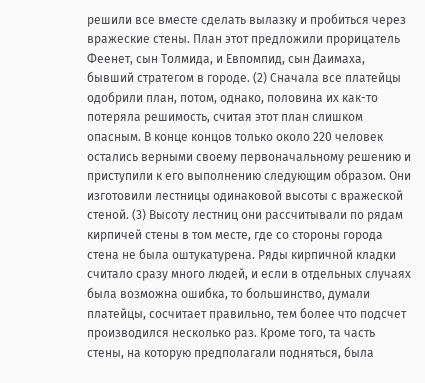решили все вместе сделать вылазку и пробиться через вражеские стены. План этот предложили прорицатель Феенет, сын Толмида, и Евпомпид, сын Даимаха, бывший стратегом в городе. (2) Сначала все платейцы одобрили план, потом, однако, половина их как-то потеряла решимость, считая этот план слишком опасным. В конце концов только около 220 человек остались верными своему первоначальному решению и приступили к его выполнению следующим образом. Они изготовили лестницы одинаковой высоты с вражеской стеной. (3) Высоту лестниц они рассчитывали по рядам кирпичей стены в том месте, где со стороны города стена не была оштукатурена. Ряды кирпичной кладки считало сразу много людей, и если в отдельных случаях была возможна ошибка, то большинство, думали платейцы, сосчитает правильно, тем более что подсчет производился несколько раз. Кроме того, та часть стены, на которую предполагали подняться, была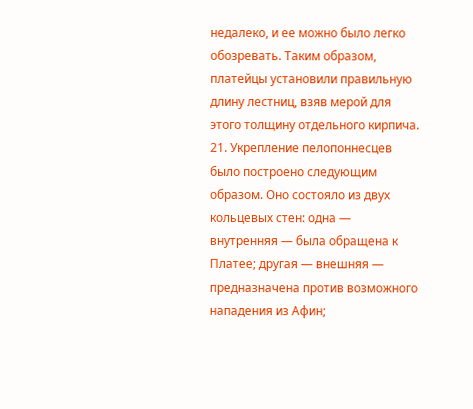недалеко, и ее можно было легко обозревать. Таким образом, платейцы установили правильную длину лестниц, взяв мерой для этого толщину отдельного кирпича.
21. Укрепление пелопоннесцев было построено следующим образом. Оно состояло из двух кольцевых стен: одна — внутренняя — была обращена к Платее; другая — внешняя — предназначена против возможного нападения из Афин;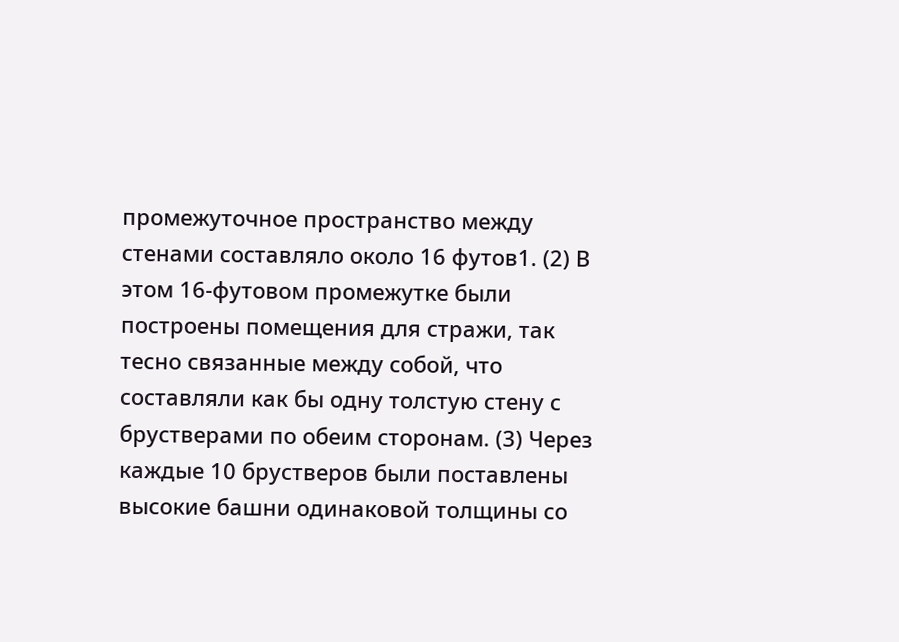промежуточное пространство между стенами составляло около 16 футов1. (2) В этом 16-футовом промежутке были построены помещения для стражи, так тесно связанные между собой, что составляли как бы одну толстую стену с брустверами по обеим сторонам. (3) Через каждые 10 брустверов были поставлены высокие башни одинаковой толщины со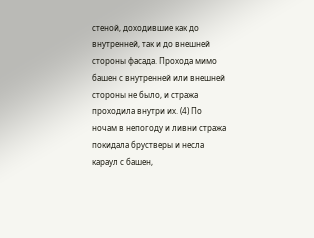стеной, доходившие как до внутренней, так и до внешней стороны фасада. Прохода мимо башен с внутренней или внешней стороны не было, и стража проходила внутри их. (4) По ночам в непогоду и ливни стража покидала брустверы и несла караул с башен,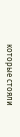которые стояли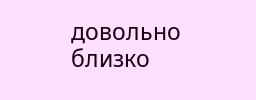довольно близко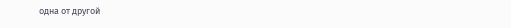одна от другой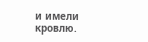и имели кровлю.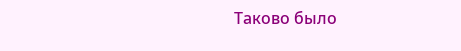Таково было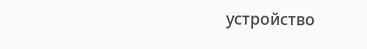устройство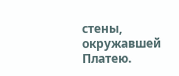стены, окружавшей Платею.